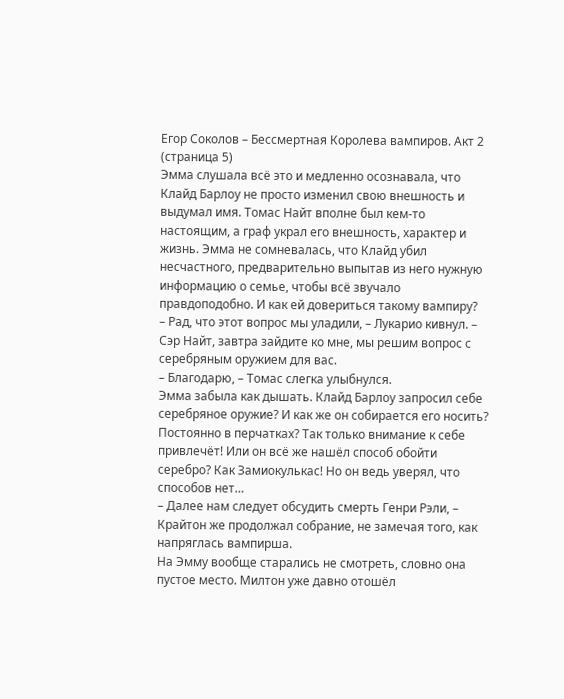Егор Соколов – Бессмертная Королева вампиров. Акт 2 (страница 5)
Эмма слушала всё это и медленно осознавала, что Клайд Барлоу не просто изменил свою внешность и выдумал имя. Томас Найт вполне был кем-то настоящим, а граф украл его внешность, характер и жизнь. Эмма не сомневалась, что Клайд убил несчастного, предварительно выпытав из него нужную информацию о семье, чтобы всё звучало правдоподобно. И как ей довериться такому вампиру?
– Рад, что этот вопрос мы уладили, – Лукарио кивнул. – Сэр Найт, завтра зайдите ко мне, мы решим вопрос с серебряным оружием для вас.
– Благодарю, – Томас слегка улыбнулся.
Эмма забыла как дышать. Клайд Барлоу запросил себе серебряное оружие? И как же он собирается его носить? Постоянно в перчатках? Так только внимание к себе привлечёт! Или он всё же нашёл способ обойти серебро? Как Замиокулькас! Но он ведь уверял, что способов нет…
– Далее нам следует обсудить смерть Генри Рэли, – Крайтон же продолжал собрание, не замечая того, как напряглась вампирша.
На Эмму вообще старались не смотреть, словно она пустое место. Милтон уже давно отошёл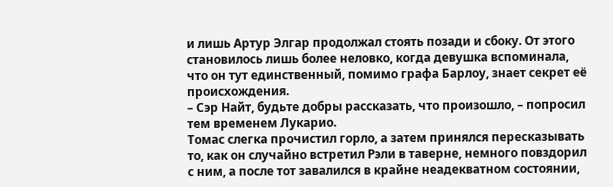и лишь Артур Элгар продолжал стоять позади и сбоку. От этого становилось лишь более неловко, когда девушка вспоминала, что он тут единственный, помимо графа Барлоу, знает секрет её происхождения.
– Сэр Найт, будьте добры рассказать, что произошло, – попросил тем временем Лукарио.
Томас слегка прочистил горло, а затем принялся пересказывать то, как он случайно встретил Рэли в таверне, немного повздорил с ним, а после тот завалился в крайне неадекватном состоянии,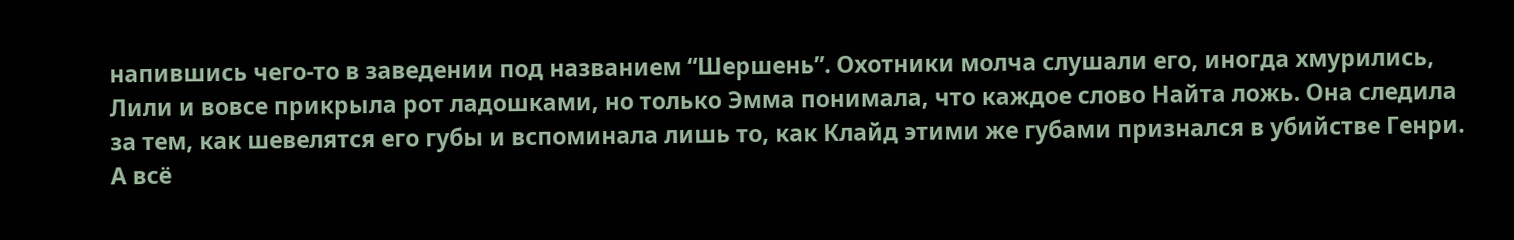напившись чего-то в заведении под названием “Шершень”. Охотники молча слушали его, иногда хмурились, Лили и вовсе прикрыла рот ладошками, но только Эмма понимала, что каждое слово Найта ложь. Она следила за тем, как шевелятся его губы и вспоминала лишь то, как Клайд этими же губами признался в убийстве Генри. А всё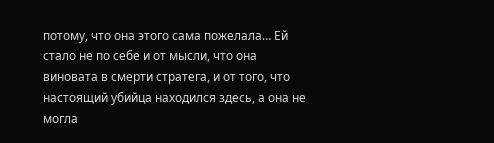потому, что она этого сама пожелала… Ей стало не по себе и от мысли, что она виновата в смерти стратега, и от того, что настоящий убийца находился здесь, а она не могла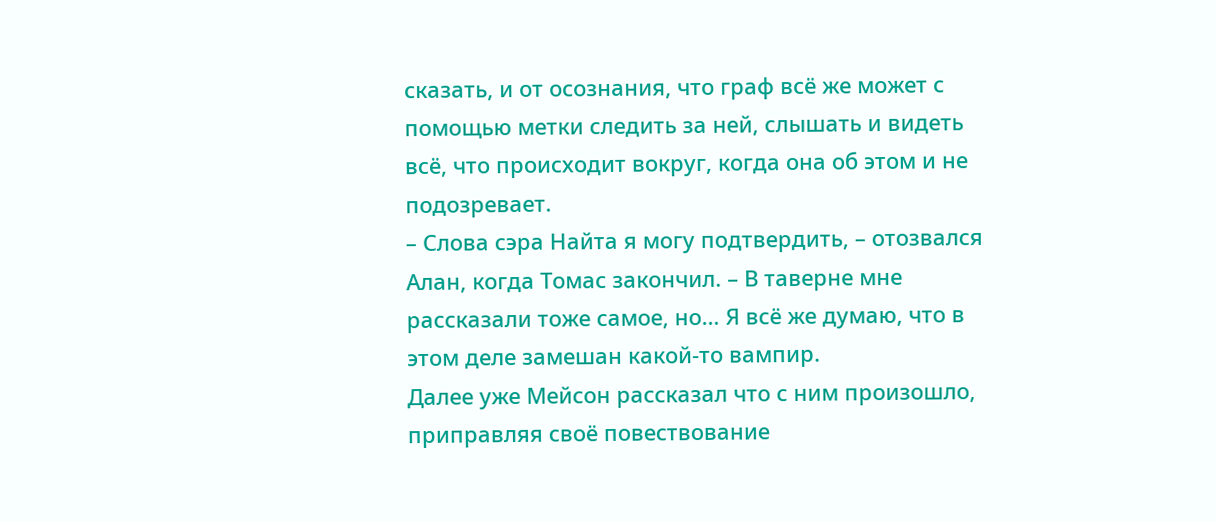сказать, и от осознания, что граф всё же может с помощью метки следить за ней, слышать и видеть всё, что происходит вокруг, когда она об этом и не подозревает.
– Слова сэра Найта я могу подтвердить, – отозвался Алан, когда Томас закончил. – В таверне мне рассказали тоже самое, но… Я всё же думаю, что в этом деле замешан какой-то вампир.
Далее уже Мейсон рассказал что с ним произошло, приправляя своё повествование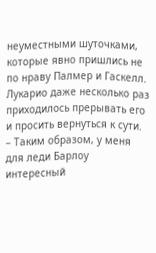неуместными шуточками, которые явно пришлись не по нраву Палмер и Гаскелл. Лукарио даже несколько раз приходилось прерывать его и просить вернуться к сути.
– Таким образом, у меня для леди Барлоу интересный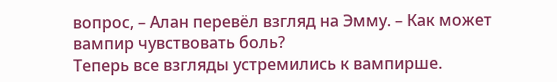вопрос, – Алан перевёл взгляд на Эмму. – Как может вампир чувствовать боль?
Теперь все взгляды устремились к вампирше.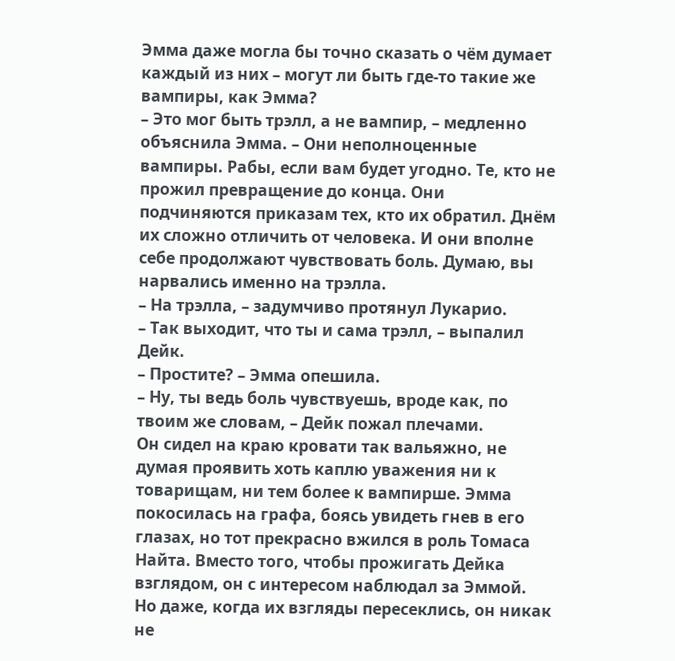Эмма даже могла бы точно сказать о чём думает каждый из них – могут ли быть где-то такие же вампиры, как Эмма?
– Это мог быть трэлл, а не вампир, – медленно объяснила Эмма. – Они неполноценные вампиры. Рабы, если вам будет угодно. Те, кто не прожил превращение до конца. Они подчиняются приказам тех, кто их обратил. Днём их сложно отличить от человека. И они вполне себе продолжают чувствовать боль. Думаю, вы нарвались именно на трэлла.
– На трэлла, – задумчиво протянул Лукарио.
– Так выходит, что ты и сама трэлл, – выпалил Дейк.
– Простите? – Эмма опешила.
– Ну, ты ведь боль чувствуешь, вроде как, по твоим же словам, – Дейк пожал плечами.
Он сидел на краю кровати так вальяжно, не думая проявить хоть каплю уважения ни к товарищам, ни тем более к вампирше. Эмма покосилась на графа, боясь увидеть гнев в его глазах, но тот прекрасно вжился в роль Томаса Найта. Вместо того, чтобы прожигать Дейка взглядом, он с интересом наблюдал за Эммой. Но даже, когда их взгляды пересеклись, он никак не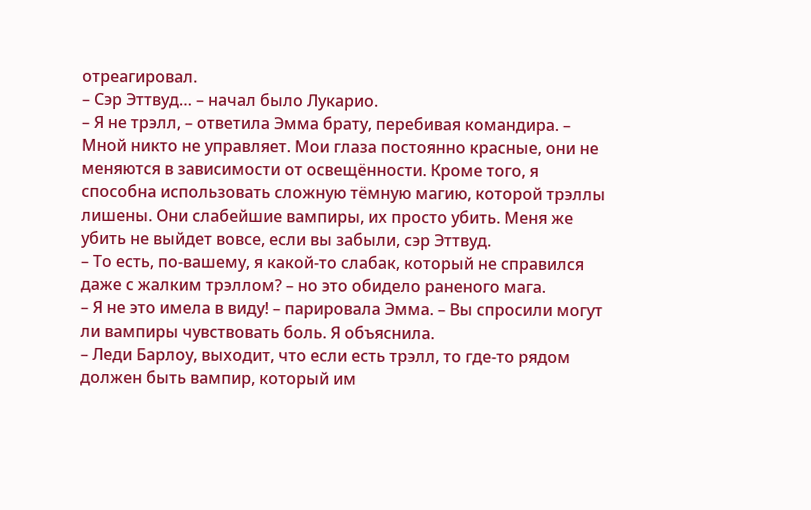отреагировал.
– Сэр Эттвуд… – начал было Лукарио.
– Я не трэлл, – ответила Эмма брату, перебивая командира. – Мной никто не управляет. Мои глаза постоянно красные, они не меняются в зависимости от освещённости. Кроме того, я способна использовать сложную тёмную магию, которой трэллы лишены. Они слабейшие вампиры, их просто убить. Меня же убить не выйдет вовсе, если вы забыли, сэр Эттвуд.
– То есть, по-вашему, я какой-то слабак, который не справился даже с жалким трэллом? – но это обидело раненого мага.
– Я не это имела в виду! – парировала Эмма. – Вы спросили могут ли вампиры чувствовать боль. Я объяснила.
– Леди Барлоу, выходит, что если есть трэлл, то где-то рядом должен быть вампир, который им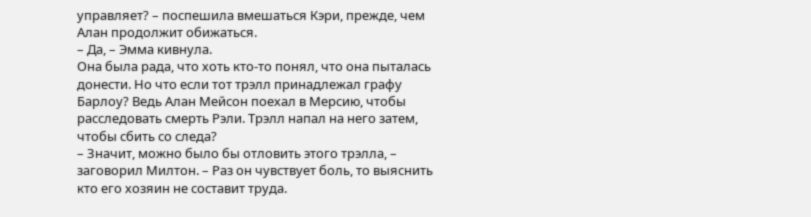управляет? – поспешила вмешаться Кэри, прежде, чем Алан продолжит обижаться.
– Да, – Эмма кивнула.
Она была рада, что хоть кто-то понял, что она пыталась донести. Но что если тот трэлл принадлежал графу Барлоу? Ведь Алан Мейсон поехал в Мерсию, чтобы расследовать смерть Рэли. Трэлл напал на него затем, чтобы сбить со следа?
– Значит, можно было бы отловить этого трэлла, – заговорил Милтон. – Раз он чувствует боль, то выяснить кто его хозяин не составит труда.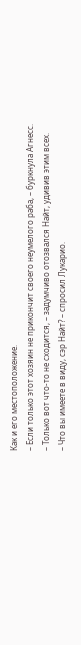Как и его местоположение.
– Если только этот хозяин не прикончит своего неумелого раба, – буркнула Агнесс.
– Только вот что-то не сходится, – задумчиво отозвался Найт, удивив этим всех.
– Что вы имеете в виду, сэр Найт? – спросил Лукарио.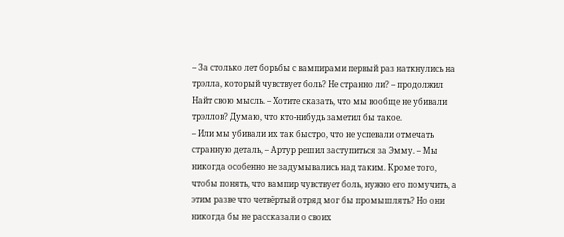– За столько лет борьбы с вампирами первый раз наткнулись на трэлла, который чувствует боль? Не странно ли? – продолжил Найт свою мысль. – Хотите сказать, что мы вообще не убивали трэллов? Думаю, что кто-нибудь заметил бы такое.
– Или мы убивали их так быстро, что не успевали отмечать странную деталь, – Артур решил заступиться за Эмму. – Мы никогда особенно не задумывались над таким. Кроме того, чтобы понять, что вампир чувствует боль, нужно его помучить, а этим разве что четвёртый отряд мог бы промышлять? Но они никогда бы не рассказали о своих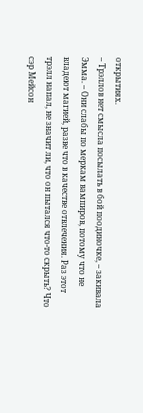открытиях.
– Трэллов нет смысла посылать в бой поодиночке, – закивала Эмма. – Они слабы по меркам вампиров, потому что не владеют магией, разве что в качестве отвлечения. Раз этот трэлл напал, не значит ли, что он пытался что-то скрыть? Что сэр Мейсон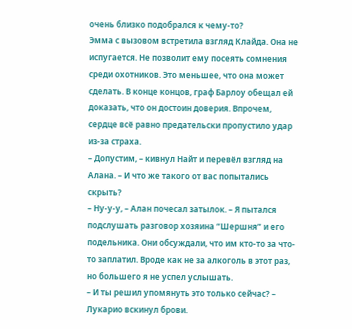очень близко подобрался к чему-то?
Эмма с вызовом встретила взгляд Клайда. Она не испугается. Не позволит ему посеять сомнения среди охотников. Это меньшее, что она может сделать. В конце концов, граф Барлоу обещал ей доказать, что он достоин доверия. Впрочем, сердце всё равно предательски пропустило удар из-за страха.
– Допустим, – кивнул Найт и перевёл взгляд на Алана. – И что же такого от вас попытались скрыть?
– Ну-у-у, – Алан почесал затылок. – Я пытался подслушать разговор хозяина “Шершня” и его подельника. Они обсуждали, что им кто-то за что-то заплатил. Вроде как не за алкоголь в этот раз, но большего я не успел услышать.
– И ты решил упомянуть это только сейчас? – Лукарио вскинул брови.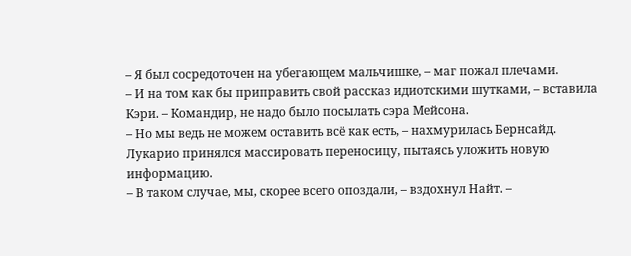– Я был сосредоточен на убегающем мальчишке, – маг пожал плечами.
– И на том как бы приправить свой рассказ идиотскими шутками, – вставила Кэри. – Командир, не надо было посылать сэра Мейсона.
– Но мы ведь не можем оставить всё как есть, – нахмурилась Бернсайд.
Лукарио принялся массировать переносицу, пытаясь уложить новую информацию.
– В таком случае, мы, скорее всего опоздали, – вздохнул Найт. –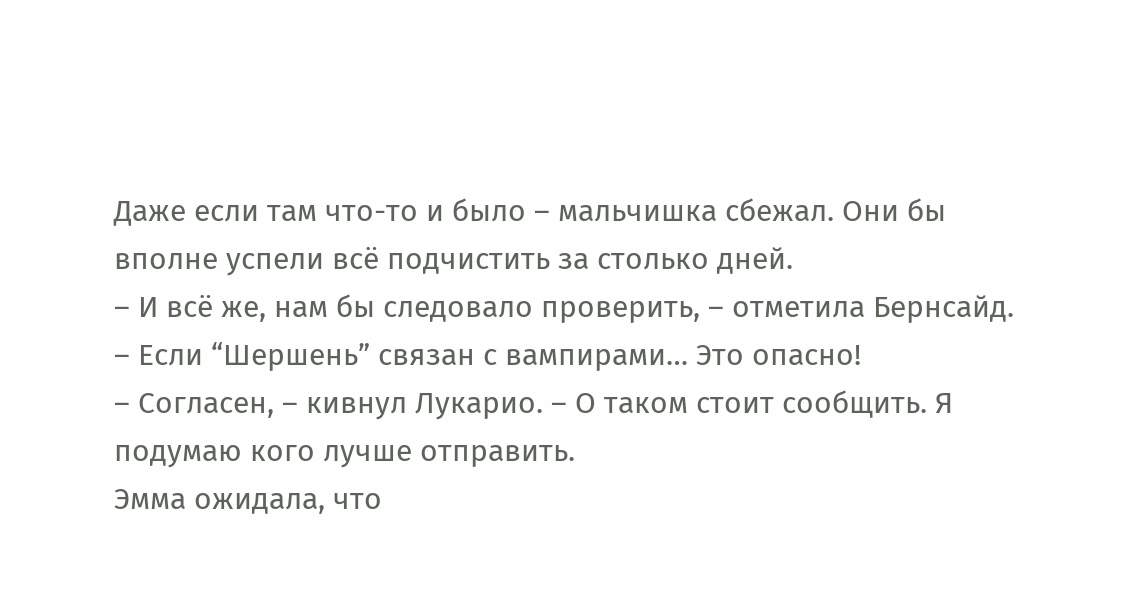Даже если там что-то и было – мальчишка сбежал. Они бы вполне успели всё подчистить за столько дней.
– И всё же, нам бы следовало проверить, – отметила Бернсайд. – Если “Шершень” связан с вампирами… Это опасно!
– Согласен, – кивнул Лукарио. – О таком стоит сообщить. Я подумаю кого лучше отправить.
Эмма ожидала, что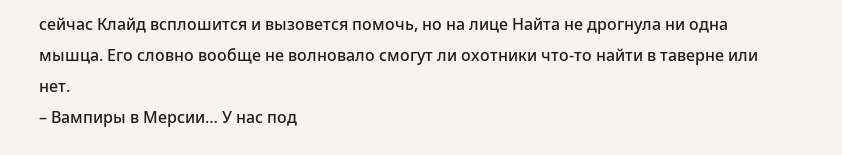сейчас Клайд всплошится и вызовется помочь, но на лице Найта не дрогнула ни одна мышца. Его словно вообще не волновало смогут ли охотники что-то найти в таверне или нет.
– Вампиры в Мерсии… У нас под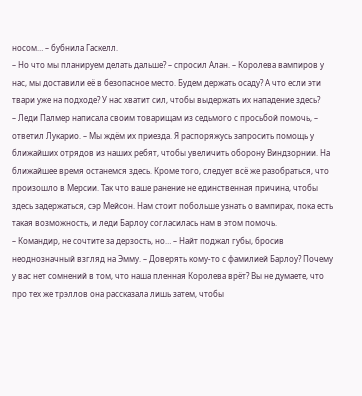носом… – бубнила Гаскелл.
– Но что мы планируем делать дальше? – спросил Алан. – Королева вампиров у нас, мы доставили её в безопасное место. Будем держать осаду? А что если эти твари уже на подходе? У нас хватит сил, чтобы выдержать их нападение здесь?
– Леди Палмер написала своим товарищам из седьмого с просьбой помочь, – ответил Лукарио. – Мы ждём их приезда. Я распоряжусь запросить помощь у ближайших отрядов из наших ребят, чтобы увеличить оборону Виндзорнии. На ближайшее время останемся здесь. Кроме того, следует всё же разобраться, что произошло в Мерсии. Так что ваше ранение не единственная причина, чтобы здесь задержаться, сэр Мейсон. Нам стоит побольше узнать о вампирах, пока есть такая возможность, и леди Барлоу согласилась нам в этом помочь.
– Командир, не сочтите за дерзость, но… – Найт поджал губы, бросив неоднозначный взгляд на Эмму. – Доверять кому-то с фамилией Барлоу? Почему у вас нет сомнений в том, что наша пленная Королева врёт? Вы не думаете, что про тех же трэллов она рассказала лишь затем, чтобы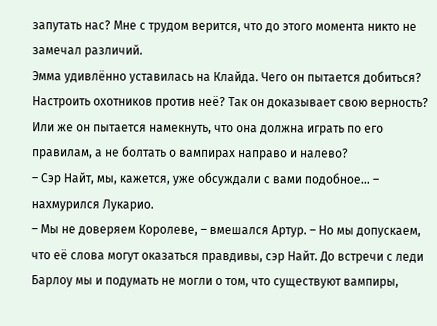запутать нас? Мне с трудом верится, что до этого момента никто не замечал различий.
Эмма удивлённо уставилась на Клайда. Чего он пытается добиться? Настроить охотников против неё? Так он доказывает свою верность? Или же он пытается намекнуть, что она должна играть по его правилам, а не болтать о вампирах направо и налево?
– Сэр Найт, мы, кажется, уже обсуждали с вами подобное… – нахмурился Лукарио.
– Мы не доверяем Королеве, – вмешался Артур. – Но мы допускаем, что её слова могут оказаться правдивы, сэр Найт. До встречи с леди Барлоу мы и подумать не могли о том, что существуют вампиры,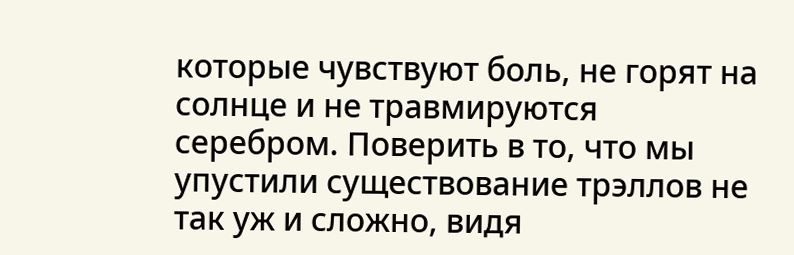которые чувствуют боль, не горят на солнце и не травмируются серебром. Поверить в то, что мы упустили существование трэллов не так уж и сложно, видя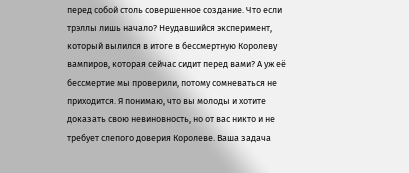перед собой столь совершенное создание. Что если трэллы лишь начало? Неудавшийся эксперимент, который вылился в итоге в бессмертную Королеву вампиров, которая сейчас сидит перед вами? А уж её бессмертие мы проверили, потому сомневаться не приходится. Я понимаю, что вы молоды и хотите доказать свою невиновность, но от вас никто и не требует слепого доверия Королеве. Ваша задача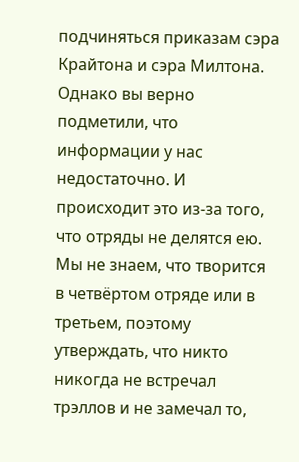подчиняться приказам сэра Крайтона и сэра Милтона. Однако вы верно подметили, что информации у нас недостаточно. И происходит это из-за того, что отряды не делятся ею. Мы не знаем, что творится в четвёртом отряде или в третьем, поэтому утверждать, что никто никогда не встречал трэллов и не замечал то,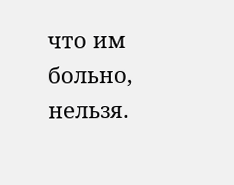что им больно, нельзя.